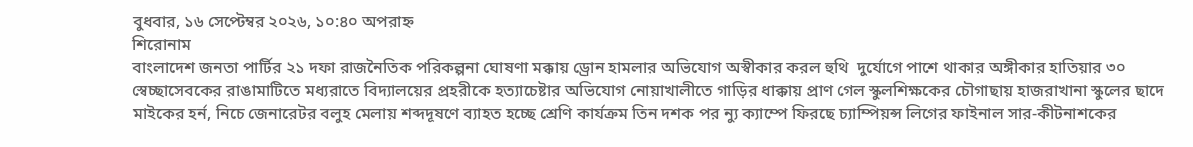বুধবার, ১৬ সেপ্টেম্বর ২০২৬, ১০:৪০ অপরাহ্ন
শিরোনাম
বাংলাদেশ জনতা পার্টির ২১ দফা রাজনৈতিক পরিকল্পনা ঘোষণা মক্কায় ড্রোন হামলার অভিযোগ অস্বীকার করল হুথি  দুর্যোগে পাশে থাকার অঙ্গীকার হাতিয়ার ৩০ স্বেচ্ছাসেবকের রাঙামাটিতে মধ্যরাতে বিদ্যালয়ের প্রহরীকে হত্যাচেষ্টার অভিযোগ নোয়াখালীতে গাড়ির ধাক্কায় প্রাণ গেল স্কুলশিক্ষকের চৌগাছায় হাজরাখানা স্কুলের ছাদে মাইকের হর্ন, নিচে জেনারেটর বলুহ মেলায় শব্দদূষণে ব্যাহত হচ্ছে শ্রেণি কার্যক্রম তিন দশক পর ন্যু ক্যাম্পে ফিরছে চ্যাম্পিয়ন্স লিগের ফাইনাল সার-কীটনাশকের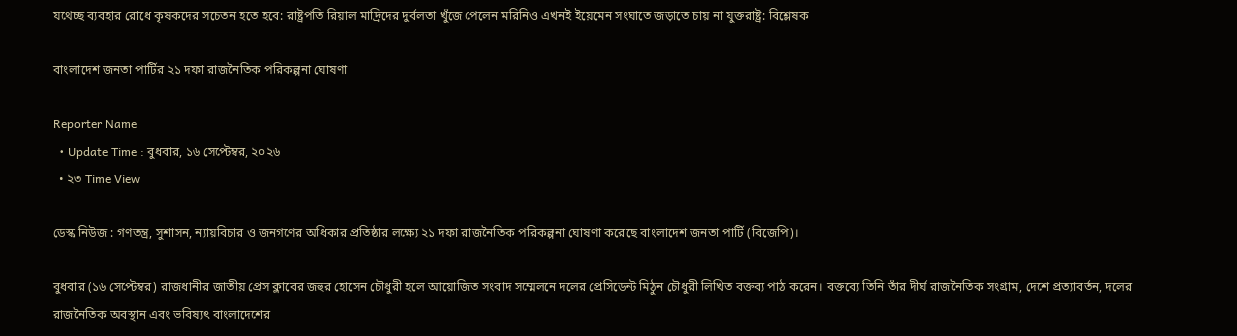যথেচ্ছ ব্যবহার রোধে কৃষকদের সচেতন হতে হবে: রাষ্ট্রপতি রিয়াল মাদ্রিদের দুর্বলতা খুঁজে পেলেন মরিনিও এখনই ইয়েমেন সংঘাতে জড়াতে চায় না যুক্তরাষ্ট্র: বিশ্লেষক

বাংলাদেশ জনতা পার্টির ২১ দফা রাজনৈতিক পরিকল্পনা ঘোষণা

Reporter Name
  • Update Time : বুধবার, ১৬ সেপ্টেম্বর, ২০২৬
  • ২৩ Time View

ডেস্ক নিউজ : গণতন্ত্র, সুশাসন, ন্যায়বিচার ও জনগণের অধিকার প্রতিষ্ঠার লক্ষ্যে ২১ দফা রাজনৈতিক পরিকল্পনা ঘোষণা করেছে বাংলাদেশ জনতা পার্টি (বিজেপি)।

বুধবার (১৬ সেপ্টেম্বর) রাজধানীর জাতীয় প্রেস ক্লাবের জহুর হোসেন চৌধুরী হলে আয়োজিত সংবাদ সম্মেলনে দলের প্রেসিডেন্ট মিঠুন চৌধুরী লিখিত বক্তব্য পাঠ করেন। বক্তব্যে তিনি তাঁর দীর্ঘ রাজনৈতিক সংগ্রাম, দেশে প্রত্যাবর্তন, দলের রাজনৈতিক অবস্থান এবং ভবিষ্যৎ বাংলাদেশের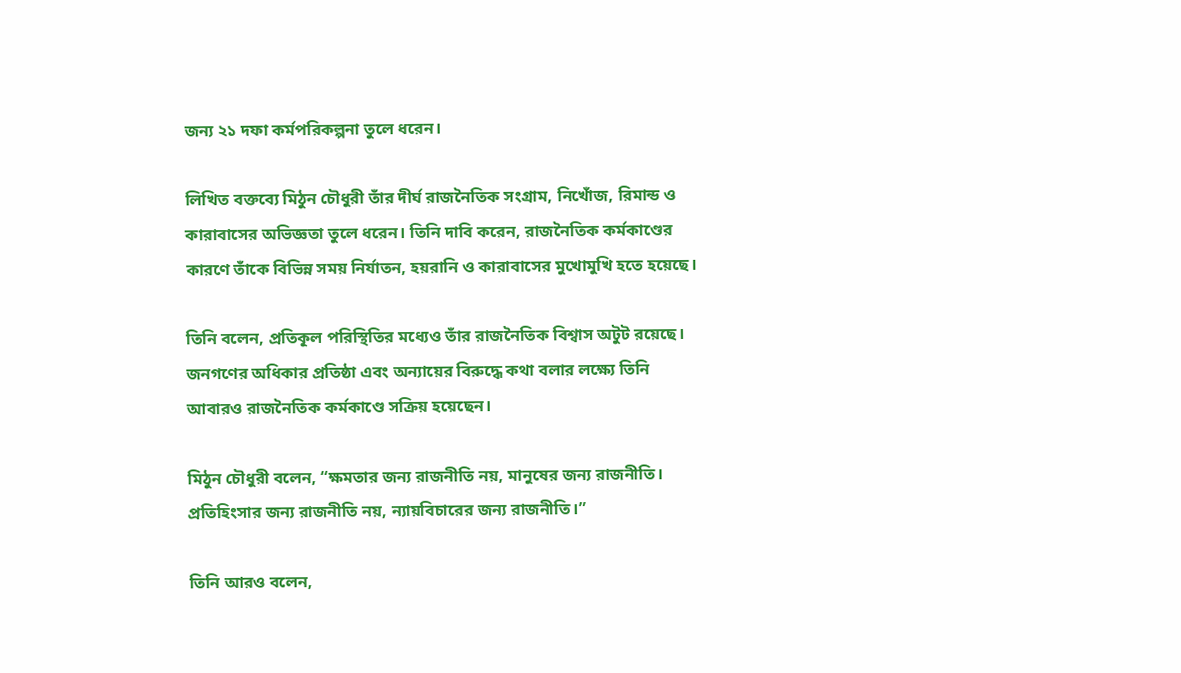জন্য ২১ দফা কর্মপরিকল্পনা তুলে ধরেন।

লিখিত বক্তব্যে মিঠুন চৌধুরী তাঁর দীর্ঘ রাজনৈতিক সংগ্রাম, নিখোঁজ, রিমান্ড ও কারাবাসের অভিজ্ঞতা তুলে ধরেন। তিনি দাবি করেন, রাজনৈতিক কর্মকাণ্ডের কারণে তাঁকে বিভিন্ন সময় নির্যাতন, হয়রানি ও কারাবাসের মুখোমুখি হতে হয়েছে।

তিনি বলেন, প্রতিকূল পরিস্থিতির মধ্যেও তাঁর রাজনৈতিক বিশ্বাস অটুট রয়েছে। জনগণের অধিকার প্রতিষ্ঠা এবং অন্যায়ের বিরুদ্ধে কথা বলার লক্ষ্যে তিনি আবারও রাজনৈতিক কর্মকাণ্ডে সক্রিয় হয়েছেন।

মিঠুন চৌধুরী বলেন, “ক্ষমতার জন্য রাজনীতি নয়, মানুষের জন্য রাজনীতি। প্রতিহিংসার জন্য রাজনীতি নয়, ন্যায়বিচারের জন্য রাজনীতি।”

তিনি আরও বলেন,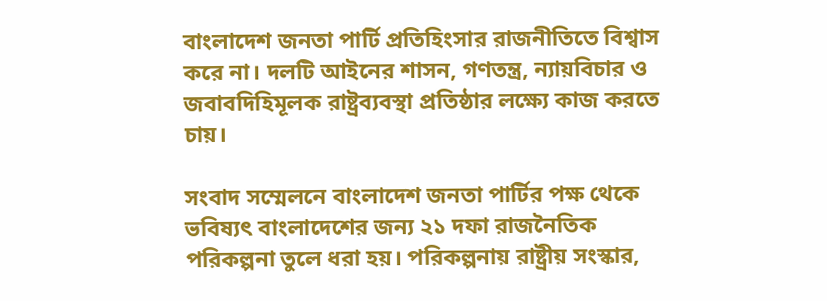বাংলাদেশ জনতা পার্টি প্রতিহিংসার রাজনীতিতে বিশ্বাস করে না। দলটি আইনের শাসন, গণতন্ত্র, ন্যায়বিচার ও জবাবদিহিমূলক রাষ্ট্রব্যবস্থা প্রতিষ্ঠার লক্ষ্যে কাজ করতে চায়।

সংবাদ সম্মেলনে বাংলাদেশ জনতা পার্টির পক্ষ থেকে ভবিষ্যৎ বাংলাদেশের জন্য ২১ দফা রাজনৈতিক পরিকল্পনা তুলে ধরা হয়। পরিকল্পনায় রাষ্ট্রীয় সংস্কার,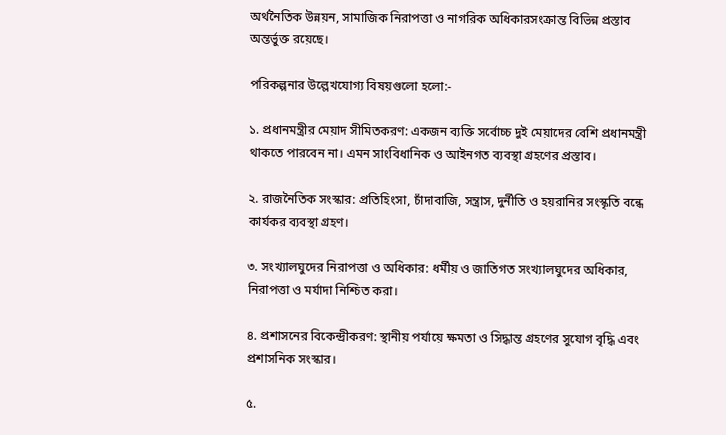অর্থনৈতিক উন্নয়ন, সামাজিক নিরাপত্তা ও নাগরিক অধিকারসংক্রান্ত বিভিন্ন প্রস্তাব অন্তর্ভুক্ত রয়েছে।

পরিকল্পনার উল্লেখযোগ্য বিষয়গুলো হলো:-

১. প্রধানমন্ত্রীর মেয়াদ সীমিতকরণ: একজন ব্যক্তি সর্বোচ্চ দুই মেয়াদের বেশি প্রধানমন্ত্রী থাকতে পারবেন না। এমন সাংবিধানিক ও আইনগত ব্যবস্থা গ্রহণের প্রস্তাব।

২. রাজনৈতিক সংস্কার: প্রতিহিংসা, চাঁদাবাজি, সন্ত্রাস, দুর্নীতি ও হয়রানির সংস্কৃতি বন্ধে কার্যকর ব্যবস্থা গ্রহণ।

৩. সংখ্যালঘুদের নিরাপত্তা ও অধিকার: ধর্মীয় ও জাতিগত সংখ্যালঘুদের অধিকার, নিরাপত্তা ও মর্যাদা নিশ্চিত করা।

৪. প্রশাসনের বিকেন্দ্রীকরণ: স্থানীয় পর্যায়ে ক্ষমতা ও সিদ্ধান্ত গ্রহণের সুযোগ বৃদ্ধি এবং প্রশাসনিক সংস্কার।

৫.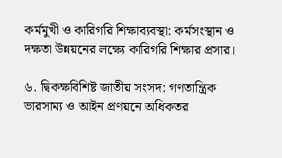কর্মমুখী ও কারিগরি শিক্ষাব্যবস্থা: কর্মসংস্থান ও দক্ষতা উন্নয়নের লক্ষ্যে কারিগরি শিক্ষার প্রসার।

৬. দ্বিকক্ষবিশিষ্ট জাতীয় সংসদ: গণতান্ত্রিক ভারসাম্য ও আইন প্রণয়নে অধিকতর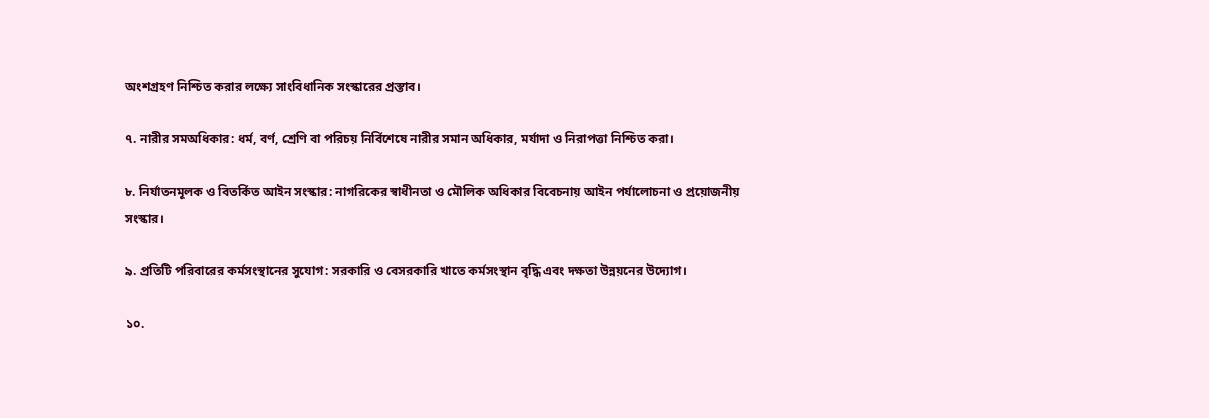অংশগ্রহণ নিশ্চিত করার লক্ষ্যে সাংবিধানিক সংস্কারের প্রস্তাব।

৭. নারীর সমঅধিকার: ধর্ম, বর্ণ, শ্রেণি বা পরিচয় নির্বিশেষে নারীর সমান অধিকার, মর্যাদা ও নিরাপত্তা নিশ্চিত করা।

৮. নির্যাতনমূলক ও বিতর্কিত আইন সংস্কার: নাগরিকের স্বাধীনতা ও মৌলিক অধিকার বিবেচনায় আইন পর্যালোচনা ও প্রয়োজনীয় সংস্কার।

৯. প্রতিটি পরিবারের কর্মসংস্থানের সুযোগ: সরকারি ও বেসরকারি খাতে কর্মসংস্থান বৃদ্ধি এবং দক্ষতা উন্নয়নের উদ্যোগ।

১০.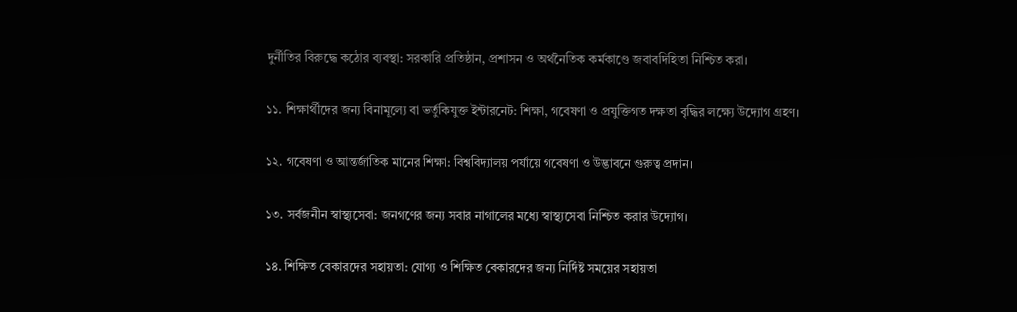দুর্নীতির বিরুদ্ধে কঠোর ব্যবস্থা: সরকারি প্রতিষ্ঠান, প্রশাসন ও অর্থনৈতিক কর্মকাণ্ডে জবাবদিহিতা নিশ্চিত করা।

১১. শিক্ষার্থীদের জন্য বিনামূল্যে বা ভর্তুকিযুক্ত ইন্টারনেট: শিক্ষা, গবেষণা ও প্রযুক্তিগত দক্ষতা বৃদ্ধির লক্ষ্যে উদ্যোগ গ্রহণ।

১২. গবেষণা ও আন্তর্জাতিক মানের শিক্ষা: বিশ্ববিদ্যালয় পর্যায়ে গবেষণা ও উদ্ভাবনে গুরুত্ব প্রদান।

১৩. সর্বজনীন স্বাস্থ্যসেবা: জনগণের জন্য সবার নাগালের মধ্যে স্বাস্থ্যসেবা নিশ্চিত করার উদ্যোগ।

১৪. শিক্ষিত বেকারদের সহায়তা: যোগ্য ও শিক্ষিত বেকারদের জন্য নির্দিষ্ট সময়ের সহায়তা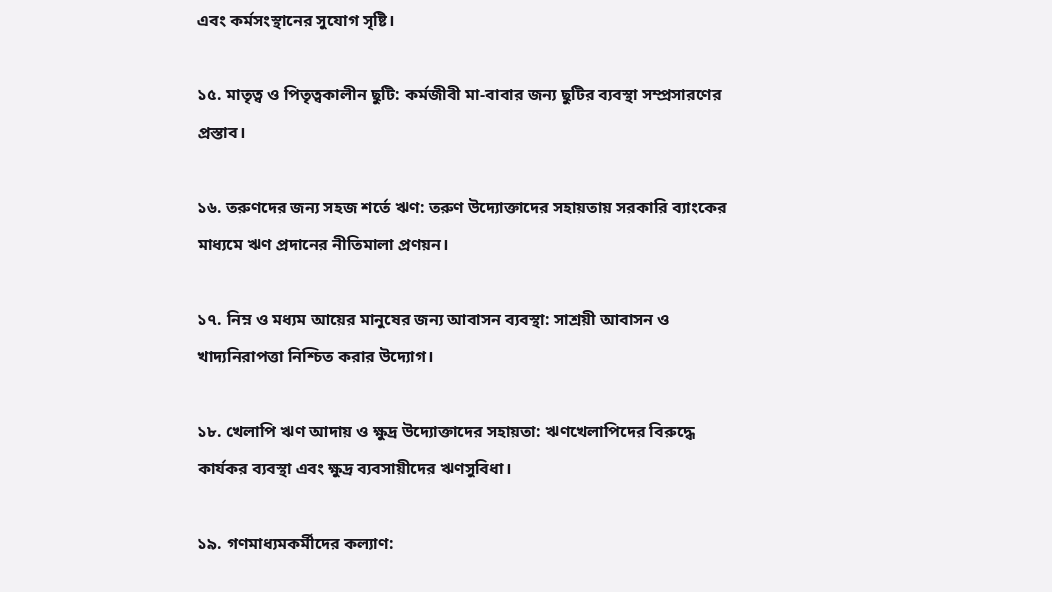এবং কর্মসংস্থানের সুযোগ সৃষ্টি।

১৫. মাতৃত্ব ও পিতৃত্বকালীন ছুটি: কর্মজীবী মা-বাবার জন্য ছুটির ব্যবস্থা সম্প্রসারণের প্রস্তাব।

১৬. তরুণদের জন্য সহজ শর্তে ঋণ: তরুণ উদ্যোক্তাদের সহায়তায় সরকারি ব্যাংকের মাধ্যমে ঋণ প্রদানের নীতিমালা প্রণয়ন।

১৭. নিম্ন ও মধ্যম আয়ের মানুষের জন্য আবাসন ব্যবস্থা: সাশ্রয়ী আবাসন ও খাদ্যনিরাপত্তা নিশ্চিত করার উদ্যোগ।

১৮. খেলাপি ঋণ আদায় ও ক্ষুদ্র উদ্যোক্তাদের সহায়তা: ঋণখেলাপিদের বিরুদ্ধে কার্যকর ব্যবস্থা এবং ক্ষুদ্র ব্যবসায়ীদের ঋণসুবিধা।

১৯. গণমাধ্যমকর্মীদের কল্যাণ: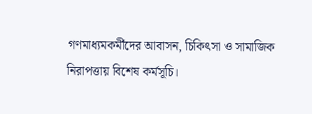গণমাধ্যমকর্মীদের আবাসন, চিকিৎসা ও সামাজিক নিরাপত্তায় বিশেষ কর্মসূচি।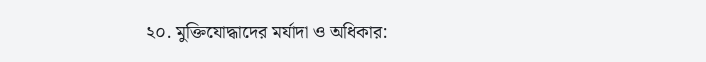২০. মুক্তিযোদ্ধাদের মর্যাদা ও অধিকার: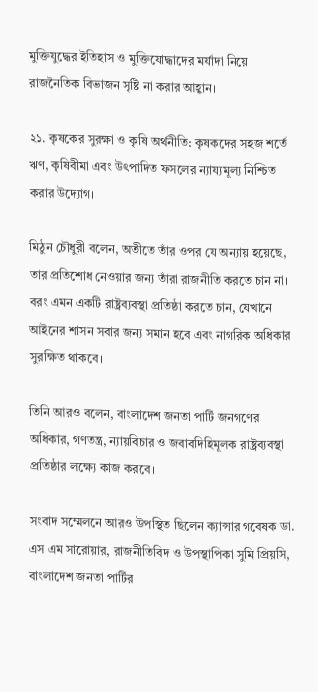মুক্তিযুদ্ধের ইতিহাস ও মুক্তিযোদ্ধাদের মর্যাদা নিয়ে রাজনৈতিক বিভাজন সৃষ্টি না করার আহ্বান।

২১. কৃষকের সুরক্ষা ও কৃষি অর্থনীতি: কৃষকদের সহজ শর্তে ঋণ, কৃষিবীমা এবং উৎপাদিত ফসলের ন্যায্যমূল্য নিশ্চিত করার উদ্যোগ।

মিঠুন চৌধুরী বলেন, অতীতে তাঁর ওপর যে অন্যায় হয়েছে, তার প্রতিশোধ নেওয়ার জন্য তাঁরা রাজনীতি করতে চান না। বরং এমন একটি রাষ্ট্রব্যবস্থা প্রতিষ্ঠা করতে চান, যেখানে আইনের শাসন সবার জন্য সমান হবে এবং নাগরিক অধিকার সুরক্ষিত থাকবে।

তিনি আরও বলেন, বাংলাদেশ জনতা পার্টি জনগণের অধিকার, গণতন্ত্র, ন্যায়বিচার ও জবাবদিহিমূলক রাষ্ট্রব্যবস্থা প্রতিষ্ঠার লক্ষ্যে কাজ করবে।

সংবাদ সম্মেলনে আরও উপস্থিত ছিলেন ক্যান্সার গবেষক ডা. এস এম সারোয়ার, রাজনীতিবিদ ও উপস্থাপিকা সুমি প্রিয়সি, বাংলাদেশ জনতা পার্টির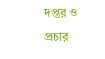দপ্তর ও প্রচার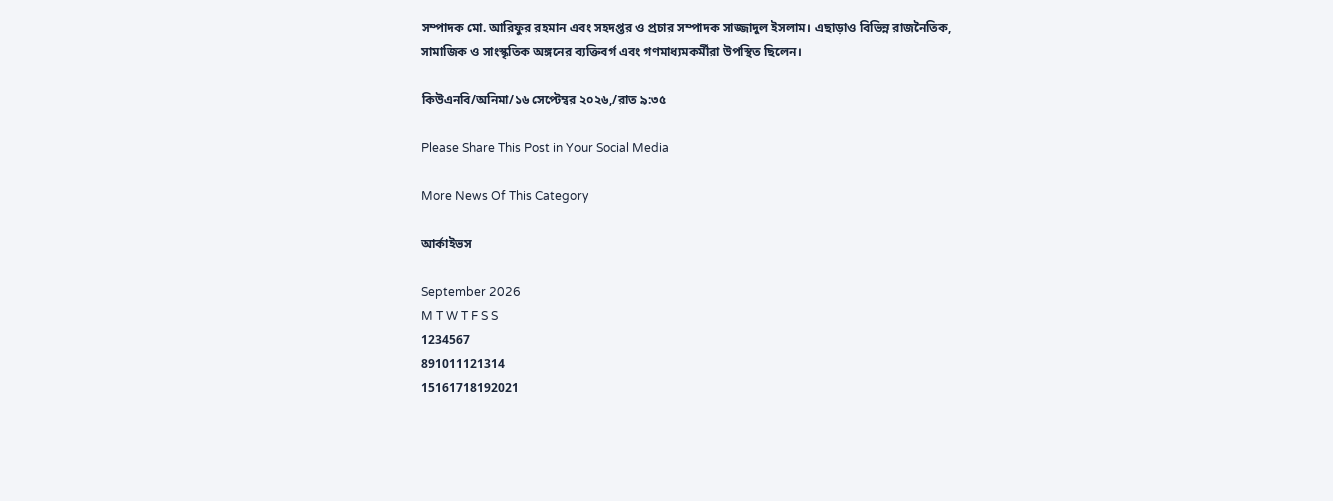সম্পাদক মো. আরিফুর রহমান এবং সহদপ্তর ও প্রচার সম্পাদক সাজ্জাদুল ইসলাম। এছাড়াও বিভিন্ন রাজনৈতিক, সামাজিক ও সাংস্কৃতিক অঙ্গনের ব্যক্তিবর্গ এবং গণমাধ্যমকর্মীরা উপস্থিত ছিলেন।

কিউএনবি/অনিমা/১৬ সেপ্টেম্বর ২০২৬,/রাত ৯:৩৫

Please Share This Post in Your Social Media

More News Of This Category

আর্কাইভস

September 2026
M T W T F S S
1234567
891011121314
15161718192021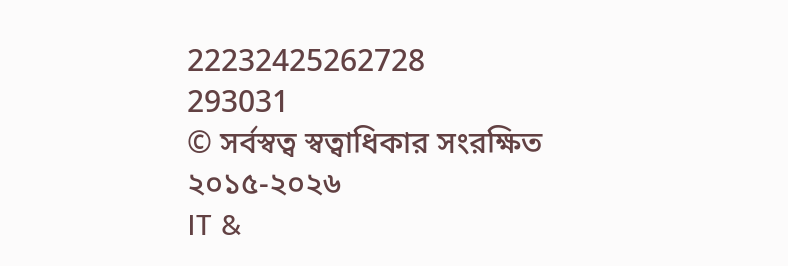22232425262728
293031
© সর্বস্বত্ব স্বত্বাধিকার সংরক্ষিত ২০১৫-২০২৬
IT &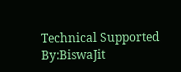Technical Supported By:BiswaJit